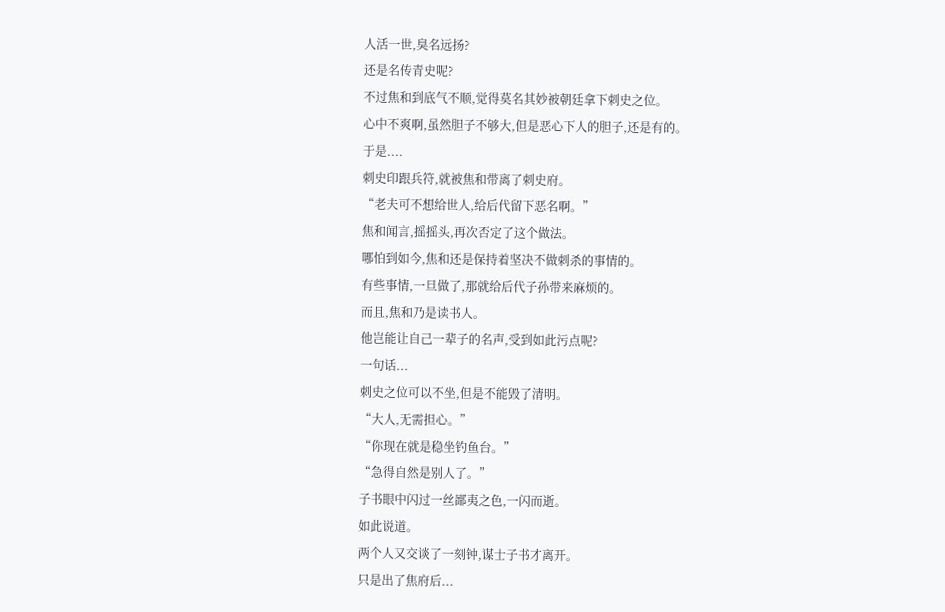人活一世,臭名远扬?
还是名传青史呢?
不过焦和到底气不顺,觉得莫名其妙被朝廷拿下刺史之位。
心中不爽啊,虽然胆子不够大,但是恶心下人的胆子,还是有的。
于是....
刺史印跟兵符,就被焦和带离了刺史府。
“老夫可不想给世人,给后代留下恶名啊。”
焦和闻言,摇摇头,再次否定了这个做法。
哪怕到如今,焦和还是保持着坚决不做刺杀的事情的。
有些事情,一旦做了,那就给后代子孙带来麻烦的。
而且,焦和乃是读书人。
他岂能让自己一辈子的名声,受到如此污点呢?
一句话...
刺史之位可以不坐,但是不能毁了清明。
“大人,无需担心。”
“你现在就是稳坐钓鱼台。”
“急得自然是别人了。”
子书眼中闪过一丝鄙夷之色,一闪而逝。
如此说道。
两个人又交谈了一刻钟,谋士子书才离开。
只是出了焦府后...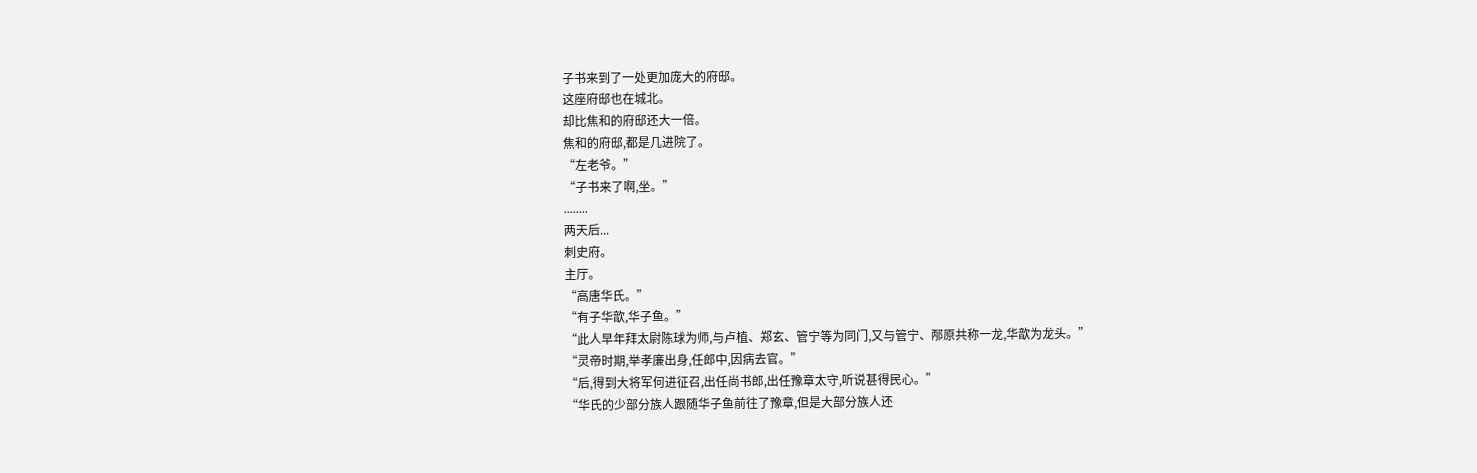子书来到了一处更加庞大的府邸。
这座府邸也在城北。
却比焦和的府邸还大一倍。
焦和的府邸,都是几进院了。
“左老爷。”
“子书来了啊,坐。”
........
两天后...
刺史府。
主厅。
“高唐华氏。”
“有子华歆,华子鱼。”
“此人早年拜太尉陈球为师,与卢植、郑玄、管宁等为同门,又与管宁、邴原共称一龙,华歆为龙头。”
“灵帝时期,举孝廉出身,任郎中,因病去官。”
“后,得到大将军何进征召,出任尚书郎,出任豫章太守,听说甚得民心。”
“华氏的少部分族人跟随华子鱼前往了豫章,但是大部分族人还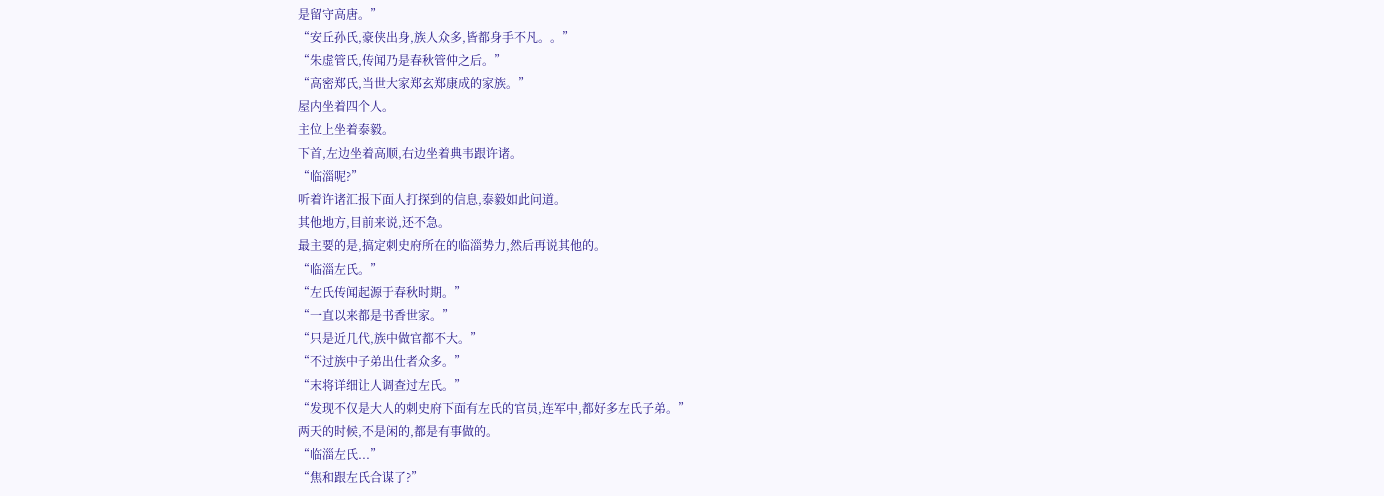是留守高唐。”
“安丘孙氏,豪侠出身,族人众多,皆都身手不凡。。”
“朱虚管氏,传闻乃是春秋管仲之后。”
“高密郑氏,当世大家郑玄郑康成的家族。”
屋内坐着四个人。
主位上坐着泰毅。
下首,左边坐着高顺,右边坐着典韦跟许诸。
“临淄呢?”
听着许诸汇报下面人打探到的信息,泰毅如此问道。
其他地方,目前来说,还不急。
最主要的是,搞定刺史府所在的临淄势力,然后再说其他的。
“临淄左氏。”
“左氏传闻起源于春秋时期。”
“一直以来都是书香世家。”
“只是近几代,族中做官都不大。”
“不过族中子弟出仕者众多。”
“末将详细让人调查过左氏。”
“发现不仅是大人的刺史府下面有左氏的官员,连军中,都好多左氏子弟。”
两天的时候,不是闲的,都是有事做的。
“临淄左氏...”
“焦和跟左氏合谋了?”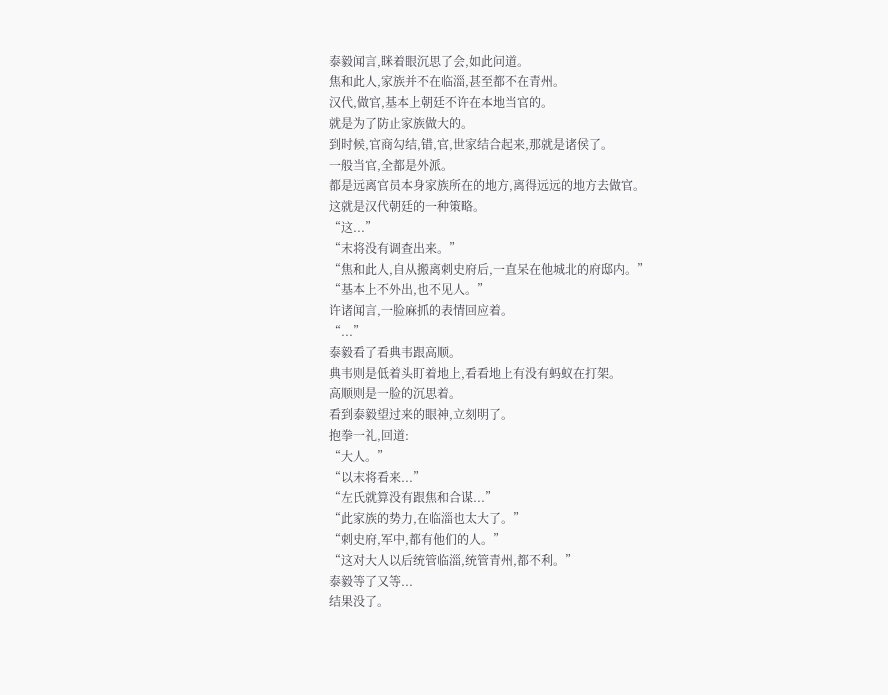泰毅闻言,眯着眼沉思了会,如此问道。
焦和此人,家族并不在临淄,甚至都不在青州。
汉代,做官,基本上朝廷不许在本地当官的。
就是为了防止家族做大的。
到时候,官商勾结,错,官,世家结合起来,那就是诸侯了。
一般当官,全都是外派。
都是远离官员本身家族所在的地方,离得远远的地方去做官。
这就是汉代朝廷的一种策略。
“这...”
“末将没有调查出来。”
“焦和此人,自从搬离刺史府后,一直呆在他城北的府邸内。”
“基本上不外出,也不见人。”
许诸闻言,一脸麻抓的表情回应着。
“...”
泰毅看了看典韦跟高顺。
典韦则是低着头盯着地上,看看地上有没有蚂蚁在打架。
高顺则是一脸的沉思着。
看到泰毅望过来的眼神,立刻明了。
抱拳一礼,回道:
“大人。”
“以末将看来...”
“左氏就算没有跟焦和合谋...”
“此家族的势力,在临淄也太大了。”
“刺史府,军中,都有他们的人。”
“这对大人以后统管临淄,统管青州,都不利。”
泰毅等了又等...
结果没了。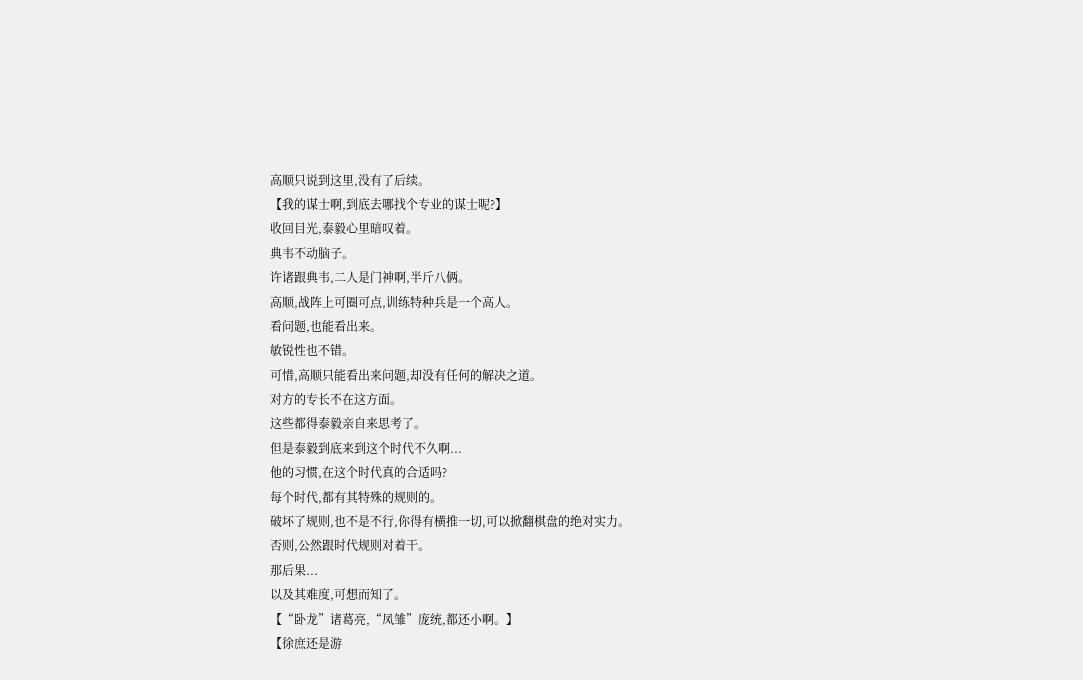高顺只说到这里,没有了后续。
【我的谋士啊,到底去哪找个专业的谋士呢?】
收回目光,泰毅心里暗叹着。
典韦不动脑子。
许诸跟典韦,二人是门神啊,半斤八俩。
高顺,战阵上可圈可点,训练特种兵是一个高人。
看问题,也能看出来。
敏锐性也不错。
可惜,高顺只能看出来问题,却没有任何的解决之道。
对方的专长不在这方面。
这些都得泰毅亲自来思考了。
但是泰毅到底来到这个时代不久啊...
他的习惯,在这个时代真的合适吗?
每个时代,都有其特殊的规则的。
破坏了规则,也不是不行,你得有横推一切,可以掀翻棋盘的绝对实力。
否则,公然跟时代规则对着干。
那后果...
以及其难度,可想而知了。
【“卧龙”诸葛亮,“凤雏”庞统,都还小啊。】
【徐庶还是游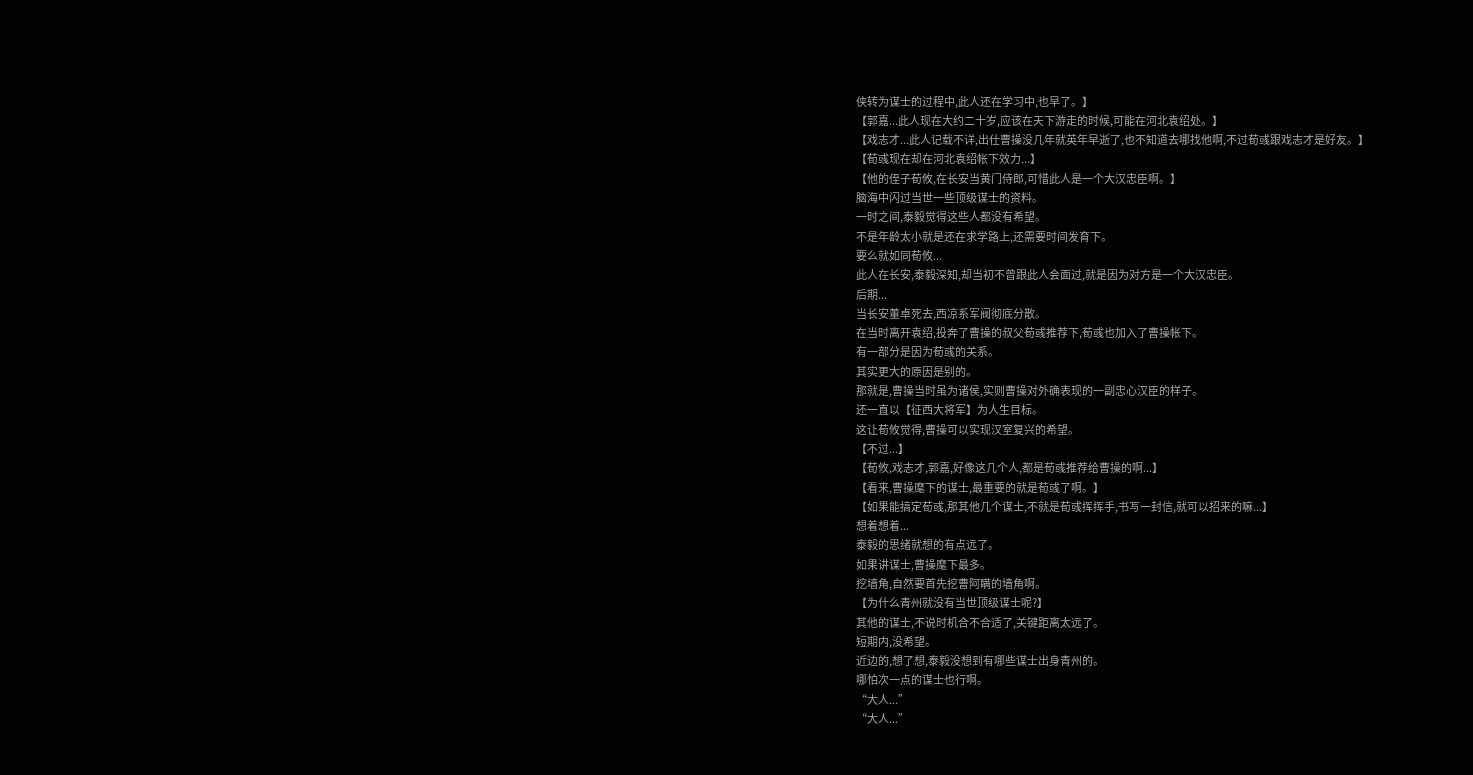侠转为谋士的过程中,此人还在学习中,也早了。】
【郭嘉...此人现在大约二十岁,应该在天下游走的时候,可能在河北袁绍处。】
【戏志才...此人记载不详,出仕曹操没几年就英年早逝了,也不知道去哪找他啊,不过荀彧跟戏志才是好友。】
【荀彧现在却在河北袁绍帐下效力...】
【他的侄子荀攸,在长安当黄门侍郎,可惜此人是一个大汉忠臣啊。】
脑海中闪过当世一些顶级谋士的资料。
一时之间,泰毅觉得这些人都没有希望。
不是年龄太小就是还在求学路上,还需要时间发育下。
要么就如同荀攸...
此人在长安,泰毅深知,却当初不曾跟此人会面过,就是因为对方是一个大汉忠臣。
后期...
当长安董卓死去,西凉系军阀彻底分散。
在当时离开袁绍,投奔了曹操的叔父荀彧推荐下,荀彧也加入了曹操帐下。
有一部分是因为荀彧的关系。
其实更大的原因是别的。
那就是,曹操当时虽为诸侯,实则曹操对外确表现的一副忠心汉臣的样子。
还一直以【征西大将军】为人生目标。
这让荀攸觉得,曹操可以实现汉室复兴的希望。
【不过...】
【荀攸,戏志才,郭嘉,好像这几个人,都是荀彧推荐给曹操的啊...】
【看来,曹操麾下的谋士,最重要的就是荀彧了啊。】
【如果能搞定荀彧,那其他几个谋士,不就是荀彧挥挥手,书写一封信,就可以招来的嘛...】
想着想着...
泰毅的思绪就想的有点远了。
如果讲谋士,曹操麾下最多。
挖墙角,自然要首先挖曹阿瞒的墙角啊。
【为什么青州就没有当世顶级谋士呢?】
其他的谋士,不说时机合不合适了,关键距离太远了。
短期内,没希望。
近边的,想了想,泰毅没想到有哪些谋士出身青州的。
哪怕次一点的谋士也行啊。
“大人...”
“大人...”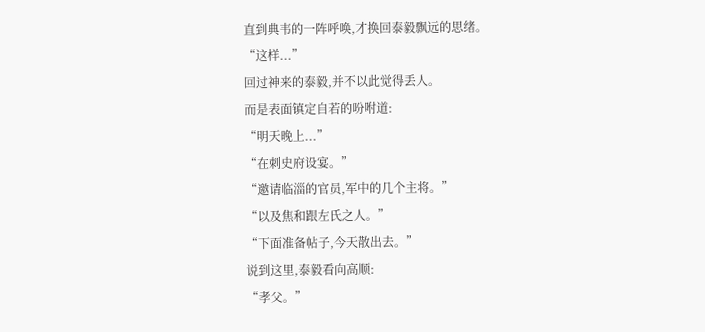直到典韦的一阵呼唤,才换回泰毅飘远的思绪。
“这样...”
回过神来的泰毅,并不以此觉得丢人。
而是表面镇定自若的吩咐道:
“明天晚上...”
“在刺史府设宴。”
“邀请临淄的官员,军中的几个主将。”
“以及焦和跟左氏之人。”
“下面准备帖子,今天散出去。”
说到这里,泰毅看向高顺:
“孝父。”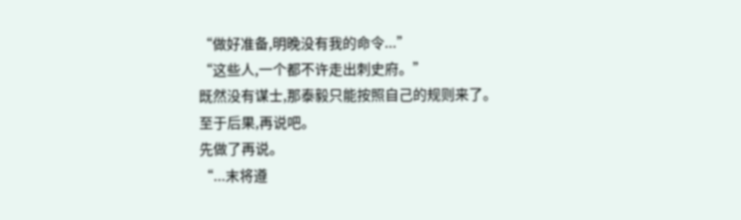“做好准备,明晚没有我的命令...”
“这些人,一个都不许走出刺史府。”
既然没有谋士,那泰毅只能按照自己的规则来了。
至于后果,再说吧。
先做了再说。
“...末将遵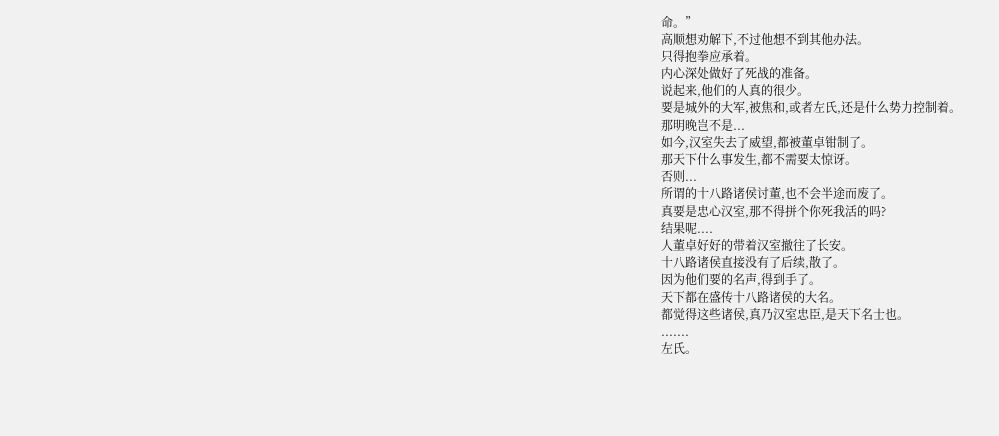命。”
高顺想劝解下,不过他想不到其他办法。
只得抱拳应承着。
内心深处做好了死战的准备。
说起来,他们的人真的很少。
要是城外的大军,被焦和,或者左氏,还是什么势力控制着。
那明晚岂不是...
如今,汉室失去了威望,都被董卓钳制了。
那天下什么事发生,都不需要太惊讶。
否则...
所谓的十八路诸侯讨董,也不会半途而废了。
真要是忠心汉室,那不得拼个你死我活的吗?
结果呢....
人董卓好好的带着汉室撤往了长安。
十八路诸侯直接没有了后续,散了。
因为他们要的名声,得到手了。
天下都在盛传十八路诸侯的大名。
都觉得这些诸侯,真乃汉室忠臣,是天下名士也。
.......
左氏。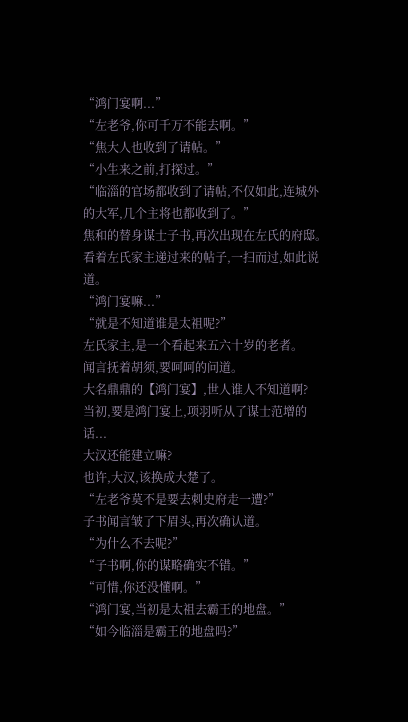“鸿门宴啊...”
“左老爷,你可千万不能去啊。”
“焦大人也收到了请帖。”
“小生来之前,打探过。”
“临淄的官场都收到了请帖,不仅如此,连城外的大军,几个主将也都收到了。”
焦和的替身谋士子书,再次出现在左氏的府邸。
看着左氏家主递过来的帖子,一扫而过,如此说道。
“鸿门宴嘛...”
“就是不知道谁是太祖呢?”
左氏家主,是一个看起来五六十岁的老者。
闻言抚着胡须,要呵呵的问道。
大名鼎鼎的【鸿门宴】,世人谁人不知道啊?
当初,要是鸿门宴上,项羽听从了谋士范增的话...
大汉还能建立嘛?
也许,大汉,该换成大楚了。
“左老爷莫不是要去刺史府走一遭?”
子书闻言皱了下眉头,再次确认道。
“为什么不去呢?”
“子书啊,你的谋略确实不错。”
“可惜,你还没懂啊。”
“鸿门宴,当初是太祖去霸王的地盘。”
“如今临淄是霸王的地盘吗?”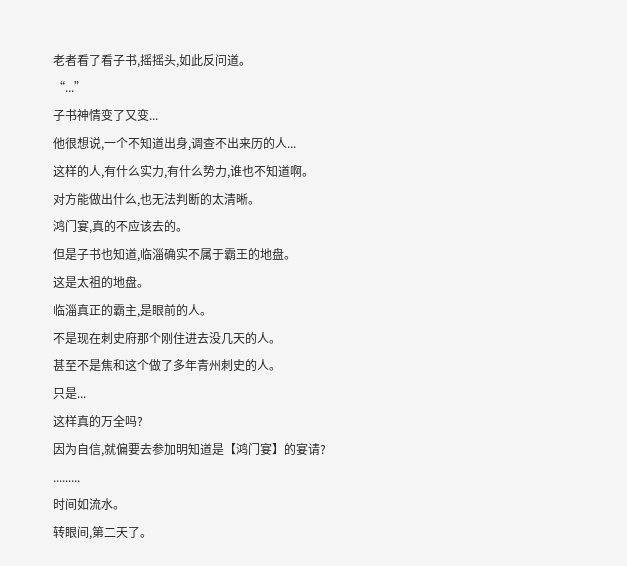老者看了看子书,摇摇头,如此反问道。
“...”
子书神情变了又变...
他很想说,一个不知道出身,调查不出来历的人...
这样的人,有什么实力,有什么势力,谁也不知道啊。
对方能做出什么,也无法判断的太清晰。
鸿门宴,真的不应该去的。
但是子书也知道,临淄确实不属于霸王的地盘。
这是太祖的地盘。
临淄真正的霸主,是眼前的人。
不是现在刺史府那个刚住进去没几天的人。
甚至不是焦和这个做了多年青州刺史的人。
只是...
这样真的万全吗?
因为自信,就偏要去参加明知道是【鸿门宴】的宴请?
.........
时间如流水。
转眼间,第二天了。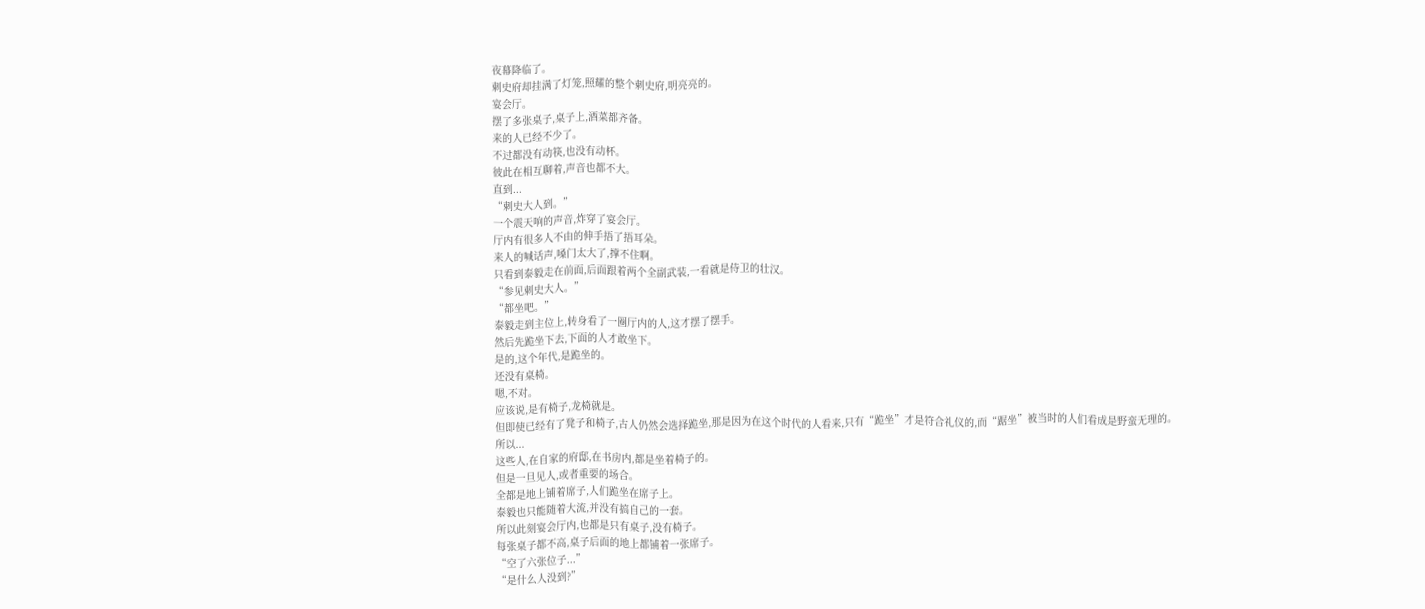夜幕降临了。
刺史府却挂满了灯笼,照耀的整个刺史府,明亮亮的。
宴会厅。
摆了多张桌子,桌子上,酒菜都齐备。
来的人已经不少了。
不过都没有动筷,也没有动杯。
彼此在相互聊着,声音也都不大。
直到...
“刺史大人到。”
一个震天响的声音,炸穿了宴会厅。
厅内有很多人不由的伸手捂了捂耳朵。
来人的喊话声,嗓门太大了,撑不住啊。
只看到泰毅走在前面,后面跟着两个全副武装,一看就是侍卫的壮汉。
“参见刺史大人。”
“都坐吧。”
泰毅走到主位上,转身看了一圈厅内的人,这才摆了摆手。
然后先跪坐下去,下面的人才敢坐下。
是的,这个年代,是跪坐的。
还没有桌椅。
嗯,不对。
应该说,是有椅子,龙椅就是。
但即使已经有了凳子和椅子,古人仍然会选择跪坐,那是因为在这个时代的人看来,只有“跪坐”才是符合礼仪的,而“踞坐”被当时的人们看成是野蛮无理的。
所以...
这些人,在自家的府邸,在书房内,都是坐着椅子的。
但是一旦见人,或者重要的场合。
全都是地上铺着席子,人们跪坐在席子上。
泰毅也只能随着大流,并没有搞自己的一套。
所以此刻宴会厅内,也都是只有桌子,没有椅子。
每张桌子都不高,桌子后面的地上都铺着一张席子。
“空了六张位子...”
“是什么人没到?”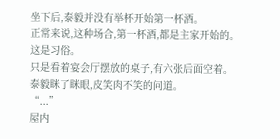坐下后,泰毅并没有举杯开始第一杯酒。
正常来说,这种场合,第一杯酒,都是主家开始的。
这是习俗。
只是看着宴会厅摆放的桌子,有六张后面空着。
泰毅眯了眯眼,皮笑肉不笑的问道。
“...”
屋内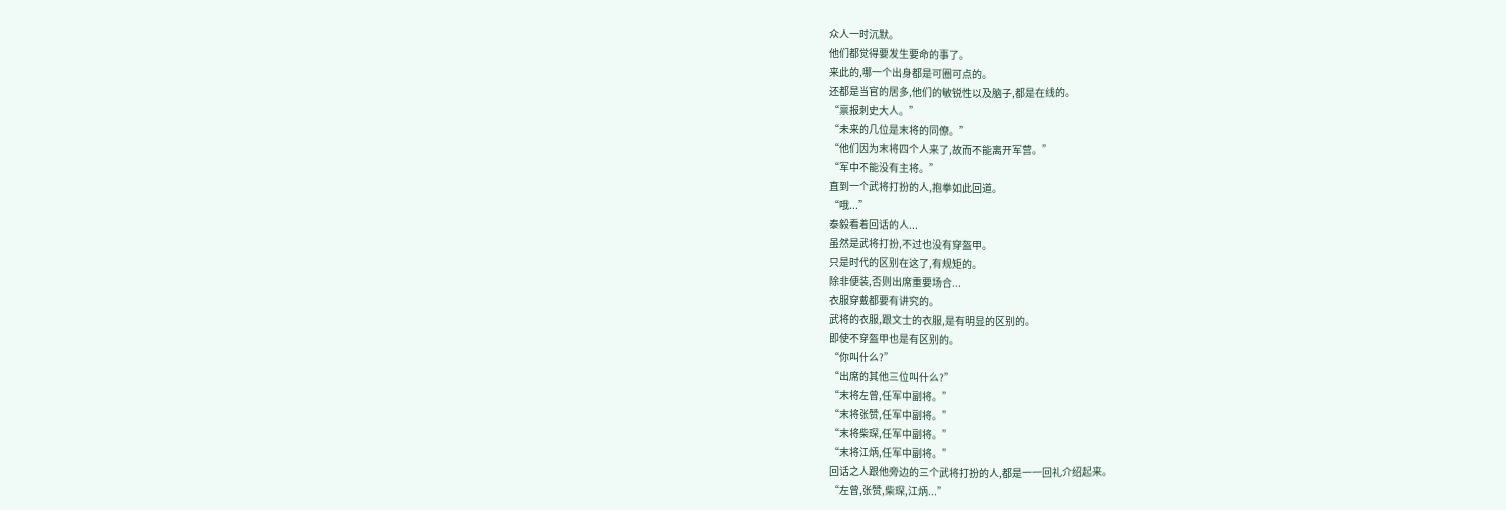众人一时沉默。
他们都觉得要发生要命的事了。
来此的,哪一个出身都是可圈可点的。
还都是当官的居多,他们的敏锐性以及脑子,都是在线的。
“禀报刺史大人。”
“未来的几位是末将的同僚。”
“他们因为末将四个人来了,故而不能离开军营。”
“军中不能没有主将。”
直到一个武将打扮的人,抱拳如此回道。
“哦...”
泰毅看着回话的人...
虽然是武将打扮,不过也没有穿盔甲。
只是时代的区别在这了,有规矩的。
除非便装,否则出席重要场合...
衣服穿戴都要有讲究的。
武将的衣服,跟文士的衣服,是有明显的区别的。
即使不穿盔甲也是有区别的。
“你叫什么?”
“出席的其他三位叫什么?”
“末将左曾,任军中副将。”
“末将张赞,任军中副将。”
“末将柴琛,任军中副将。”
“末将江炳,任军中副将。”
回话之人跟他旁边的三个武将打扮的人,都是一一回礼介绍起来。
“左曾,张赞,柴琛,江炳...”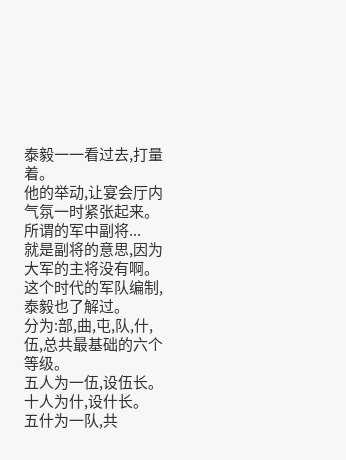泰毅一一看过去,打量着。
他的举动,让宴会厅内气氛一时紧张起来。
所谓的军中副将...
就是副将的意思,因为大军的主将没有啊。
这个时代的军队编制,泰毅也了解过。
分为:部,曲,屯,队,什,伍,总共最基础的六个等级。
五人为一伍,设伍长。
十人为什,设什长。
五什为一队,共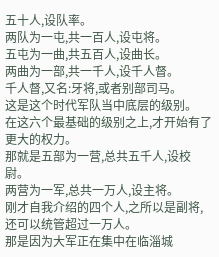五十人,设队率。
两队为一屯,共一百人,设屯将。
五屯为一曲,共五百人,设曲长。
两曲为一部,共一千人,设千人督。
千人督,又名:牙将,或者别部司马。
这是这个时代军队当中底层的级别。
在这六个最基础的级别之上,才开始有了更大的权力。
那就是五部为一营,总共五千人,设校尉。
两营为一军,总共一万人,设主将。
刚才自我介绍的四个人,之所以是副将,还可以统管超过一万人。
那是因为大军正在集中在临淄城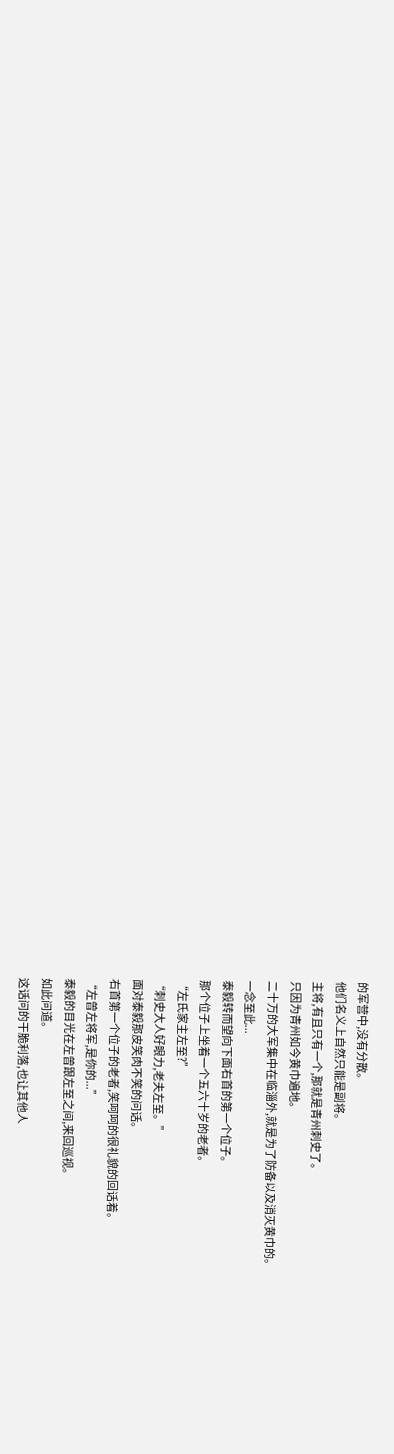的军营中,没有分散。
他们名义上自然只能是副将。
主将,有且只有一个,那就是青州刺史了。
只因为青州如今黄巾遍地。
二十万的大军集中在临淄外,就是为了防备以及消灭黄巾的。
一念至此...
泰毅转而望向下面右首的第一个位子。
那个位子上坐着一个五六十岁的老者。
“左氏家主左至?”
“刺史大人好眼力,老夫左至。”
面对泰毅那皮笑肉不笑的问话。
右首第一个位子的老者,笑呵呵的很礼貌的回话着。
“左曾左将军,是你的...”
泰毅的目光在左曾跟左至之间,来回巡视。
如此问道。
这话问的干脆利落,也让其他人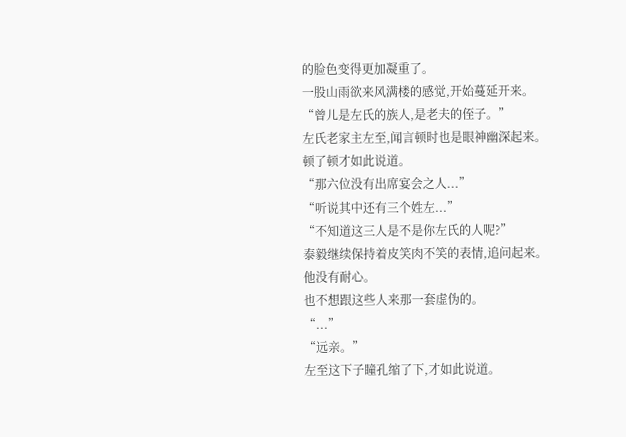的脸色变得更加凝重了。
一股山雨欲来风满楼的感觉,开始蔓延开来。
“曾儿是左氏的族人,是老夫的侄子。”
左氏老家主左至,闻言顿时也是眼神幽深起来。
顿了顿才如此说道。
“那六位没有出席宴会之人...”
“听说其中还有三个姓左...”
“不知道这三人是不是你左氏的人呢?”
泰毅继续保持着皮笑肉不笑的表情,追问起来。
他没有耐心。
也不想跟这些人来那一套虚伪的。
“...”
“远亲。”
左至这下子瞳孔缩了下,才如此说道。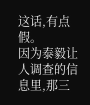这话,有点假。
因为泰毅让人调查的信息里,那三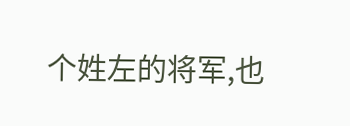个姓左的将军,也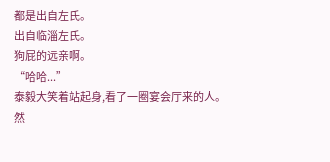都是出自左氏。
出自临淄左氏。
狗屁的远亲啊。
“哈哈...”
泰毅大笑着站起身,看了一圈宴会厅来的人。
然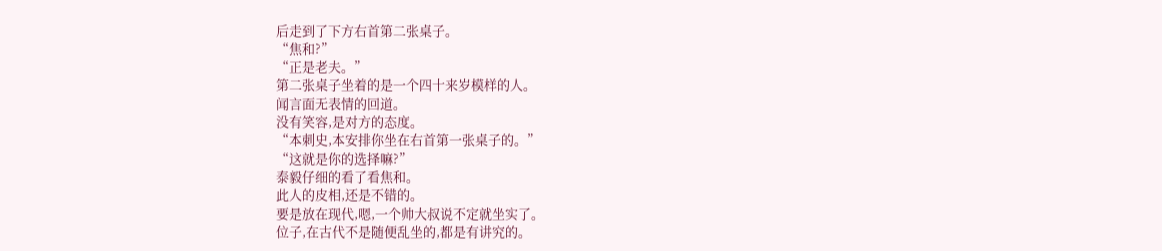后走到了下方右首第二张桌子。
“焦和?”
“正是老夫。”
第二张桌子坐着的是一个四十来岁模样的人。
闻言面无表情的回道。
没有笑容,是对方的态度。
“本刺史,本安排你坐在右首第一张桌子的。”
“这就是你的选择嘛?”
泰毅仔细的看了看焦和。
此人的皮相,还是不错的。
要是放在现代,嗯,一个帅大叔说不定就坐实了。
位子,在古代不是随便乱坐的,都是有讲究的。